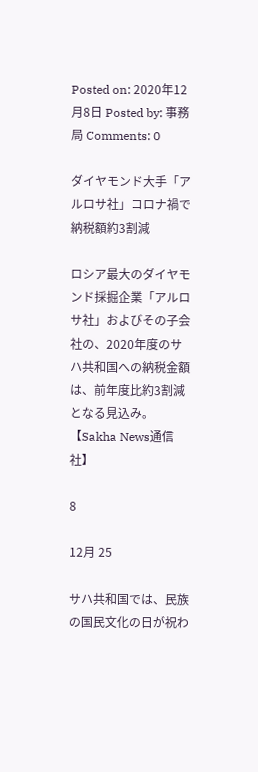Posted on: 2020年12月8日 Posted by: 事務局 Comments: 0

ダイヤモンド大手「アルロサ社」コロナ禍で納税額約3割減

ロシア最大のダイヤモンド採掘企業「アルロサ社」およびその子会社の、2020年度のサハ共和国への納税金額は、前年度比約3割減となる見込み。【Sakha News通信社】

8

12月 25

サハ共和国では、民族の国民文化の日が祝わ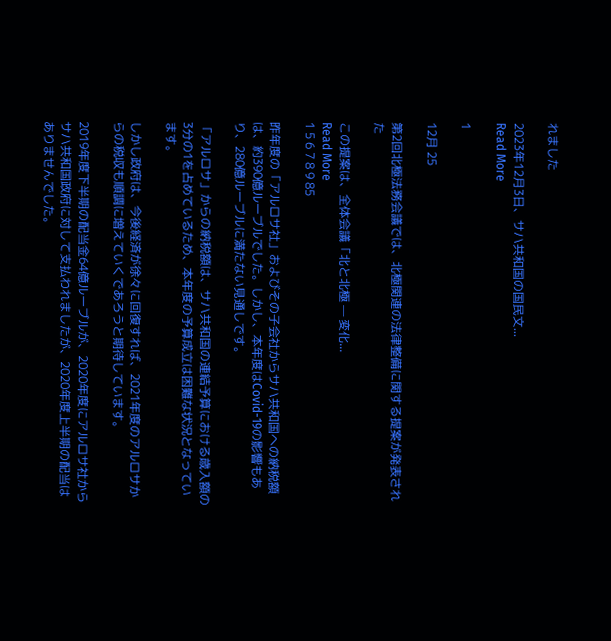れました

2023年12月3日、サハ共和国の国民文...
Read More

1

12月 25

第2回北極法務会議では、北極関連の法律整備に関する提案が発表された

この提案は、全体会議「北と北極 — 変化...
Read More
1 5 6 7 8 9 85

昨年度の「アルロサ社」およびその子会社からサハ共和国への納税額は、約390億ルーブルでした。しかし、本年度はCovid-19の影響もあり、280億ルーブルに満たない見通しです。

「アルロサ」からの納税額は、サハ共和国の連結予算における歳入額の3分の1を占めているため、本年度の予算成立は困難な状況となっています。

しかし政府は、今後経済が徐々に回復すれば、2021年度のアルロサからの税収も順調に増えていくであろうと期待しています。

2019年度下半期の配当金64億ルーブルが、2020年度にアルロサ社からサハ共和国政府に対して支払われましたが、2020年度上半期の配当はありませんでした。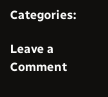Categories:

Leave a Comment